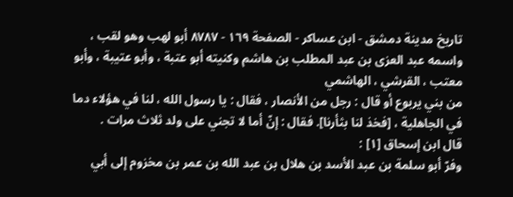تاريخ مدينة دمشق - ابن عساكر - الصفحة ١٦٩ - ٨٧٨٧ أبو لهب وهو لقب ، واسمه عبد العزى بن عبد المطلب بن هاشم وكنيته أبو عتبة ، وأبو عتيبة ، وأبو معتب ، القرشي ، الهاشمي
من بني يربوع أو قال : رجل من الأنصار ، فقال : يا رسول الله ، لنا في هؤلاء دما في الجاهلية ، [فخذ لنا بثأرنا]. فقال : إنّ أما لا تجني على ولد ثلاث مرات .
قال ابن إسحاق [١] :
وفرّ أبو سلمة بن عبد الأسد بن هلال بن عبد الله بن عمر بن مخزوم إلى أبي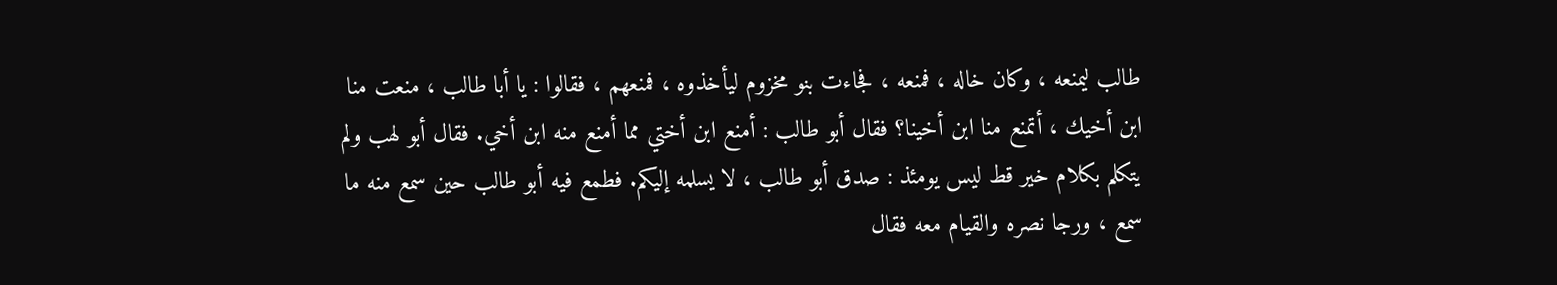طالب ليمنعه ، وكان خاله ، فمنعه ، فجاءت بنو مخزوم ليأخذوه ، فمنعهم ، فقالوا : يا أبا طالب ، منعت منا ابن أخيك ، أتمنع منا ابن أخينا؟ فقال أبو طالب : أمنع ابن أختي مما أمنع منه ابن أخي. فقال أبو لهب ولم يتكلم بكلام خير قط ليس يومئذ : صدق أبو طالب ، لا يسلمه إليكم. فطمع فيه أبو طالب حين سمع منه ما سمع ، ورجا نصره والقيام معه فقال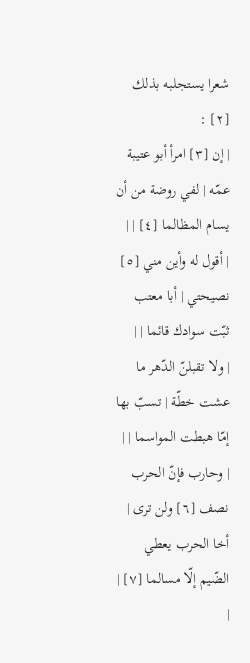شعرا يستجلبه بذلك [٢] :
| إن [٣] امرأ أبو عتيبة عمّه | لفي روضة من أن يسام المظالما [٤] | |
| أقول له وأين مني [٥] نصيحتي | أبا معتب ثبّت سوادك قائما | |
| ولا تقبلنّ الدّهر ما عشت خطّة | تسبّ بها إمّا هبطت المواسما | |
| وحارب فإنّ الحرب نصف [٦] ولن ترى | أخا الحرب يعطي الضّيم إلّا مسالما [٧] | |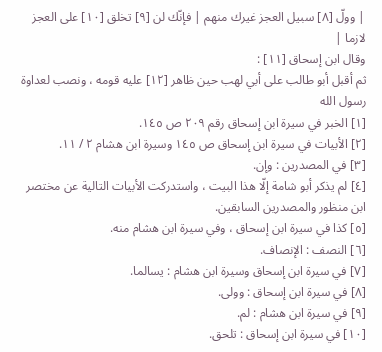| وولّ [٨] سبيل العجز غيرك منهم | فإنّك لن [٩] تخلق [١٠] على العجز لازما |
وقال ابن إسحاق [١١] :
ثم أقبل أبو طالب على أبي لهب حين ظاهر [١٢] عليه قومه ، ونصب لعداوة رسول الله
[١] الخبر في سيرة ابن إسحاق رقم ٢٠٩ ص ١٤٥.
[٢] الأبيات في سيرة ابن إسحاق ص ١٤٥ وسيرة ابن هشام ٢ / ١١.
[٣] في المصدرين : وإن.
[٤] لم يذكر أبو شامة إلّا هذا البيت ، واستدركت الأبيات التالية عن مختصر ابن منظور والمصدرين السابقين.
[٥] كذا في سيرة ابن إسحاق ، وفي سيرة ابن هشام منه.
[٦] النصف : الإنصاف.
[٧] في سيرة ابن إسحاق وسيرة ابن هشام : يسالما.
[٨] في سيرة ابن إسحاق : وولى.
[٩] في سيرة ابن هشام : لم.
[١٠] في سيرة ابن إسحاق : تلحق.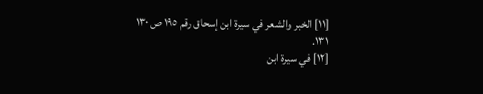[١١] الخبر والشعر في سيرة ابن إسحاق رقم ١٩٥ ص ١٣٠ ١٣١.
[١٢] في سيرة ابن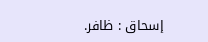إسحاق : ظافر.